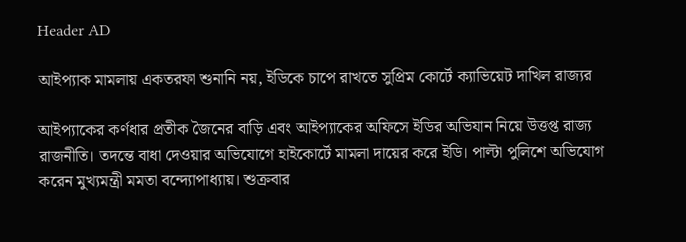Header AD

আইপ্যাক মামলায় একতরফা শুনানি নয়, ইডিকে চাপে রাখতে সুপ্রিম কোর্টে ক্যাভিয়েট দাখিল রাজ্যর

আইপ্যাকের কর্ণধার প্রতীক জৈনের বাড়ি এবং আইপ্যাকের অফিসে ইডির অভিযান নিয়ে উত্তপ্ত রাজ্য রাজনীতি। তদন্তে বাধা দেওয়ার অভিযোগে হাইকোর্টে মামলা দায়ের করে ইডি। পাল্টা পুলিশে অভিযোগ করেন মুখ্যমন্ত্রী মমতা বন্দ্যোপাধ্যায়। শুক্রবার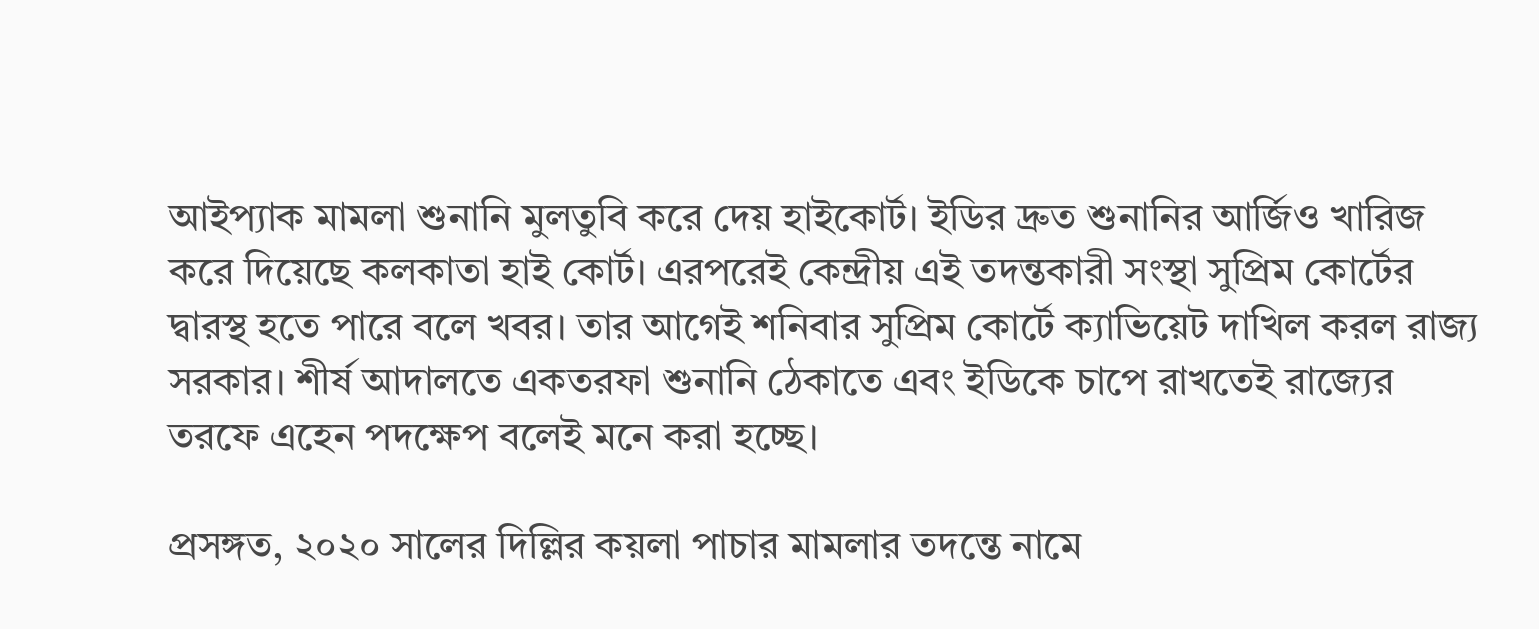আইপ্যাক মামলা শুনানি মুলতুবি করে দেয় হাইকোর্ট। ইডির দ্রুত শুনানির আর্জিও খারিজ করে দিয়েছে কলকাতা হাই কোর্ট। এরপরেই কেন্দ্রীয় এই তদন্তকারী সংস্থা সুপ্রিম কোর্টের দ্বারস্থ হতে পারে বলে খবর। তার আগেই শনিবার সুপ্রিম কোর্টে ক্যাভিয়েট দাখিল করল রাজ্য সরকার। শীর্ষ আদালতে একতরফা শুনানি ঠেকাতে এবং ইডিকে চাপে রাখতেই রাজ্যের তরফে এহেন পদক্ষেপ বলেই মনে করা হচ্ছে।

প্রসঙ্গত, ২০২০ সালের দিল্লির কয়লা পাচার মামলার তদন্তে নামে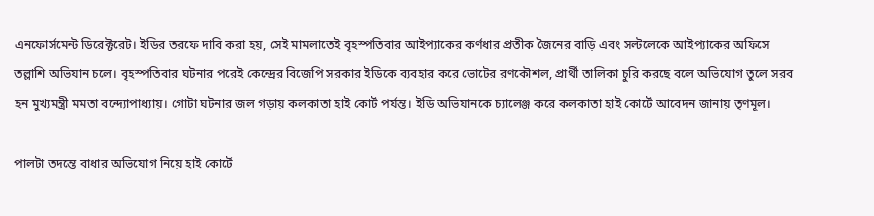এনফোর্সমেন্ট ডিরেক্টরেট। ইডির তরফে দাবি করা হয়, সেই মামলাতেই বৃহস্পতিবার আইপ্যাকের কর্ণধার প্রতীক জৈনের বাড়ি এবং সল্টলেকে আইপ্যাকের অফিসে তল্লাশি অভিযান চলে। বৃহস্পতিবার ঘটনার পরেই কেন্দ্রের বিজেপি সরকার ইডিকে ব্যবহার করে ভোটের রণকৌশল, প্রার্থী তালিকা চুরি করছে বলে অভিযোগ তুলে সরব হন মুখ্যমন্ত্রী মমতা বন্দ্যোপাধ্যায়। গোটা ঘটনার জল গড়ায় কলকাতা হাই কোর্ট পর্যন্ত। ইডি অভিযানকে চ্যালেঞ্জ করে কলকাতা হাই কোর্টে আবেদন জানায় তৃণমূল।

পালটা তদন্তে বাধার অভিযোগ নিয়ে হাই কোর্টে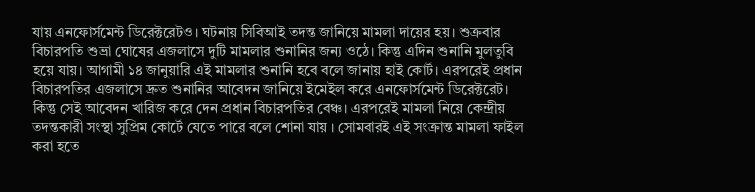যায় এনফোর্সমেন্ট ডিরেক্টরেটও। ঘটনায় সিবিআই তদন্ত জানিয়ে মামলা দায়ের হয়। শুক্রবার বিচারপতি শুভ্রা ঘোষের এজলাসে দুটি মামলার শুনানির জন্য ওঠে। কিন্তু এদিন শুনানি মুলতুবি হয়ে যায়। আগামী ১৪ জানুয়ারি এই মামলার শুনানি হবে বলে জানায় হাই কোর্ট। এরপরেই প্রধান বিচারপতির এজলাসে দ্রুত শুনানির আবেদন জানিয়ে ইমেইল করে এনফোর্সমেন্ট ডিরেক্টরেট। কিন্তু সেই আবেদন খারিজ করে দেন প্রধান বিচারপতির বেঞ্চ। এরপরেই মামলা নিয়ে কেন্দ্রীয় তদন্তকারী সংস্থা সুপ্রিম কোর্টে যেতে পারে বলে শোনা যায় । সোমবারই এই সংক্রান্ত মামলা ফাইল করা হতে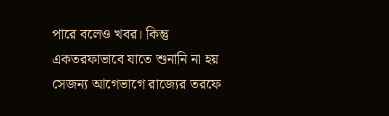পারে বলেও খবর। কিন্তু একতরফাভাবে যাতে শুনানি না হয় সেজন্য আগেভাগে রাজ্যের তরফে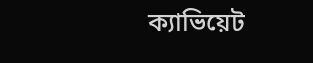ক্যাভিয়েট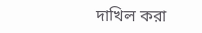দাখিল করা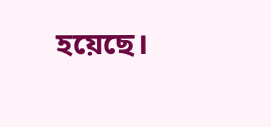হয়েছে।